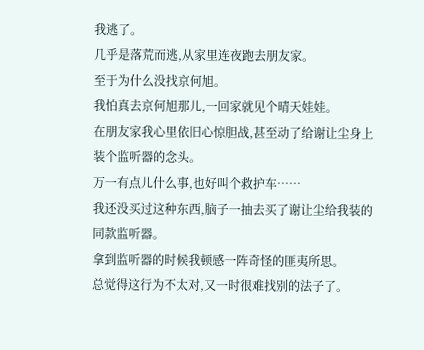我逃了。
几乎是落荒而逃,从家里连夜跑去朋友家。
至于为什么没找京何旭。
我怕真去京何旭那儿,一回家就见个晴天娃娃。
在朋友家我心里依旧心惊胆战,甚至动了给谢让尘身上装个监听器的念头。
万一有点儿什么事,也好叫个救护车……
我还没买过这种东西,脑子一抽去买了谢让尘给我装的同款监听器。
拿到监听器的时候我顿感一阵奇怪的匪夷所思。
总觉得这行为不太对,又一时很难找别的法子了。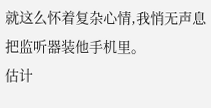就这么怀着复杂心情,我悄无声息把监听器装他手机里。
估计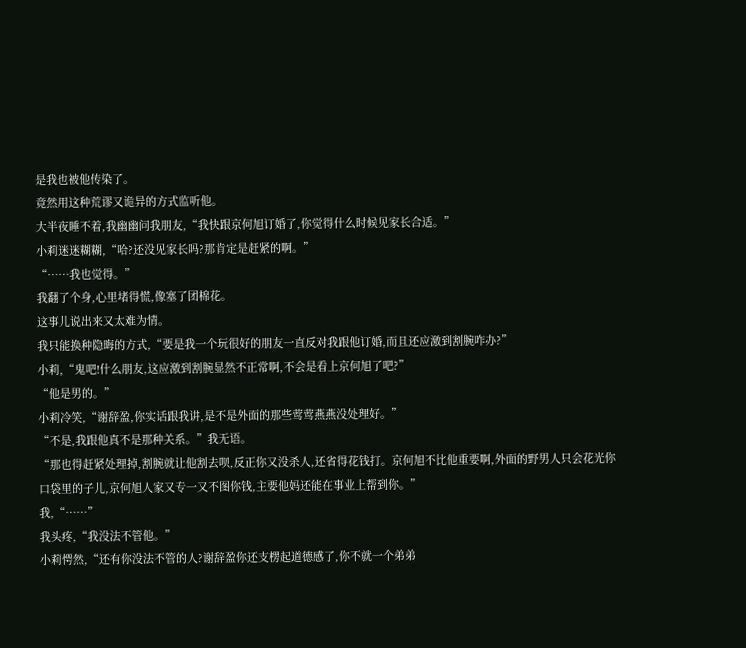是我也被他传染了。
竟然用这种荒谬又诡异的方式监听他。
大半夜睡不着,我幽幽问我朋友,“我快跟京何旭订婚了,你觉得什么时候见家长合适。”
小莉迷迷糊糊,“哈?还没见家长吗?那肯定是赶紧的啊。”
“……我也觉得。”
我翻了个身,心里堵得慌,像塞了团棉花。
这事儿说出来又太难为情。
我只能换种隐晦的方式,“要是我一个玩很好的朋友一直反对我跟他订婚,而且还应激到割腕咋办?”
小莉,“鬼吧!什么朋友,这应激到割腕显然不正常啊,不会是看上京何旭了吧?”
“他是男的。”
小莉冷笑,“谢辞盈,你实话跟我讲,是不是外面的那些莺莺燕燕没处理好。”
“不是,我跟他真不是那种关系。”我无语。
“那也得赶紧处理掉,割腕就让他割去呗,反正你又没杀人,还省得花钱打。京何旭不比他重要啊,外面的野男人只会花光你口袋里的子儿,京何旭人家又专一又不图你钱,主要他妈还能在事业上帮到你。”
我,“……”
我头疼,“我没法不管他。”
小莉愕然,“还有你没法不管的人?谢辞盈你还支楞起道德感了,你不就一个弟弟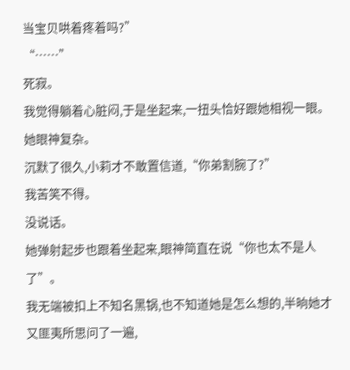当宝贝哄着疼着吗?”
“……”
死寂。
我觉得躺着心脏闷,于是坐起来,一扭头恰好跟她相视一眼。
她眼神复杂。
沉默了很久,小莉才不敢置信道,“你弟割腕了?”
我苦笑不得。
没说话。
她弹射起步也跟着坐起来,眼神简直在说“你也太不是人了”。
我无端被扣上不知名黑锅,也不知道她是怎么想的,半晌她才又匪夷所思问了一遍,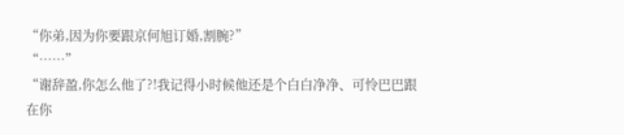“你弟,因为你要跟京何旭订婚,割腕?”
“……”
“谢辞盈,你怎么他了?!我记得小时候他还是个白白净净、可怜巴巴跟在你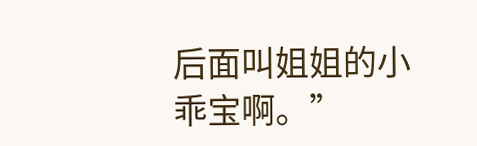后面叫姐姐的小乖宝啊。”